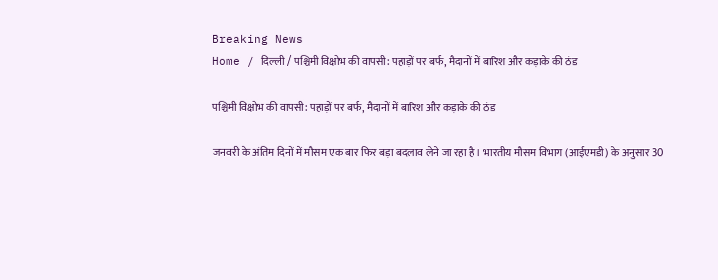Breaking News
Home / दिल्ली / पश्चिमी विक्षोभ की वापसी: पहाड़ों पर बर्फ, मैदानों में बारिश और कड़ाके की ठंड

पश्चिमी विक्षोभ की वापसी: पहाड़ों पर बर्फ, मैदानों में बारिश और कड़ाके की ठंड

जनवरी के अंतिम दिनों में मौसम एक बार फिर बड़ा बदलाव लेने जा रहा है। भारतीय मौसम विभाग (आईएमडी) के अनुसार 30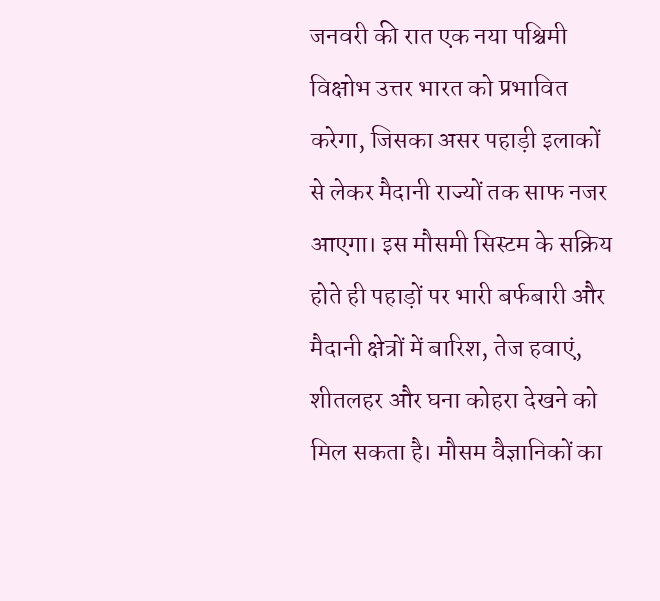जनवरी की रात एक नया पश्चिमी विक्षोभ उत्तर भारत को प्रभावित करेगा, जिसका असर पहाड़ी इलाकों से लेकर मैदानी राज्यों तक साफ नजर आएगा। इस मौसमी सिस्टम के सक्रिय होते ही पहाड़ों पर भारी बर्फबारी और मैदानी क्षेत्रों में बारिश, तेज हवाएं, शीतलहर और घना कोहरा देखने को मिल सकता है। मौसम वैज्ञानिकों का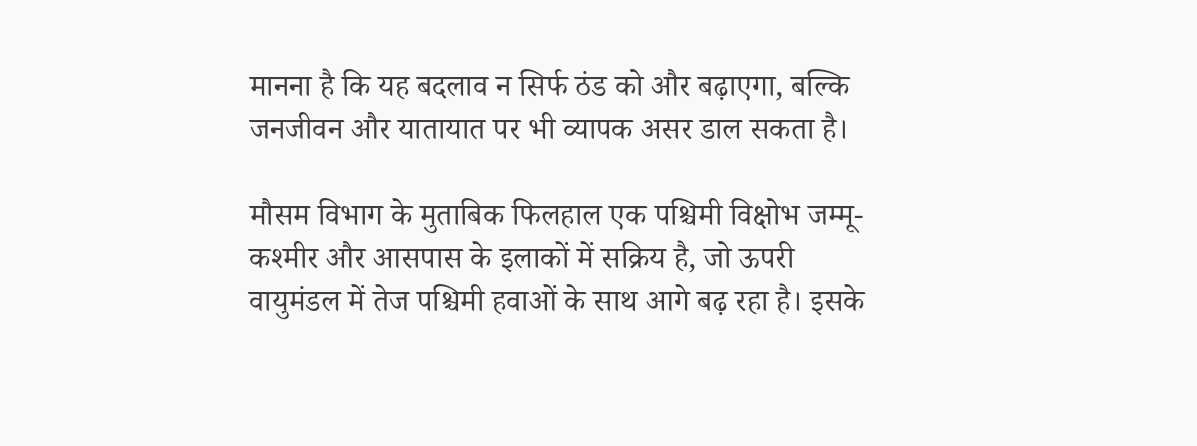मानना है कि यह बदलाव न सिर्फ ठंड को और बढ़ाएगा, बल्कि जनजीवन और यातायात पर भी व्यापक असर डाल सकता है।

मौसम विभाग के मुताबिक फिलहाल एक पश्चिमी विक्षोभ जम्मू-कश्मीर और आसपास के इलाकों में सक्रिय है, जो ऊपरी वायुमंडल में तेज पश्चिमी हवाओं के साथ आगे बढ़ रहा है। इसके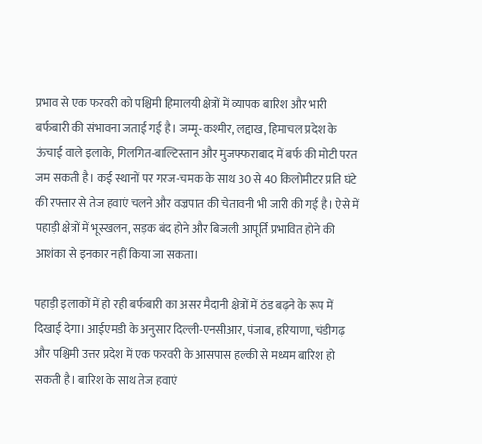प्रभाव से एक फरवरी को पश्चिमी हिमालयी क्षेत्रों में व्यापक बारिश और भारी बर्फबारी की संभावना जताई गई है। जम्मू-कश्मीर, लद्दाख, हिमाचल प्रदेश के ऊंचाई वाले इलाके, गिलगित-बाल्टिस्तान और मुजफ्फराबाद में बर्फ की मोटी परत जम सकती है। कई स्थानों पर गरज-चमक के साथ 30 से 40 किलोमीटर प्रति घंटे की रफ्तार से तेज हवाएं चलने और वज्रपात की चेतावनी भी जारी की गई है। ऐसे में पहाड़ी क्षेत्रों में भूस्खलन, सड़क बंद होने और बिजली आपूर्ति प्रभावित होने की आशंका से इनकार नहीं किया जा सकता।

पहाड़ी इलाकों में हो रही बर्फबारी का असर मैदानी क्षेत्रों में ठंड बढ़ने के रूप में दिखाई देगा। आईएमडी के अनुसार दिल्ली-एनसीआर, पंजाब, हरियाणा, चंडीगढ़ और पश्चिमी उत्तर प्रदेश में एक फरवरी के आसपास हल्की से मध्यम बारिश हो सकती है। बारिश के साथ तेज हवाएं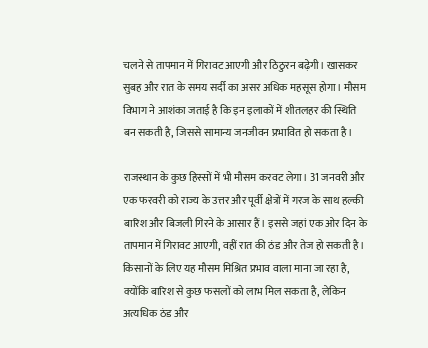चलने से तापमान में गिरावट आएगी और ठिठुरन बढ़ेगी। खासकर सुबह और रात के समय सर्दी का असर अधिक महसूस होगा। मौसम विभाग ने आशंका जताई है कि इन इलाकों में शीतलहर की स्थिति बन सकती है, जिससे सामान्य जनजीवन प्रभावित हो सकता है।

राजस्थान के कुछ हिस्सों में भी मौसम करवट लेगा। 31 जनवरी और एक फरवरी को राज्य के उत्तर और पूर्वी क्षेत्रों में गरज के साथ हल्की बारिश और बिजली गिरने के आसार हैं। इससे जहां एक ओर दिन के तापमान में गिरावट आएगी, वहीं रात की ठंड और तेज हो सकती है। किसानों के लिए यह मौसम मिश्रित प्रभाव वाला माना जा रहा है, क्योंकि बारिश से कुछ फसलों को लाभ मिल सकता है, लेकिन अत्यधिक ठंड और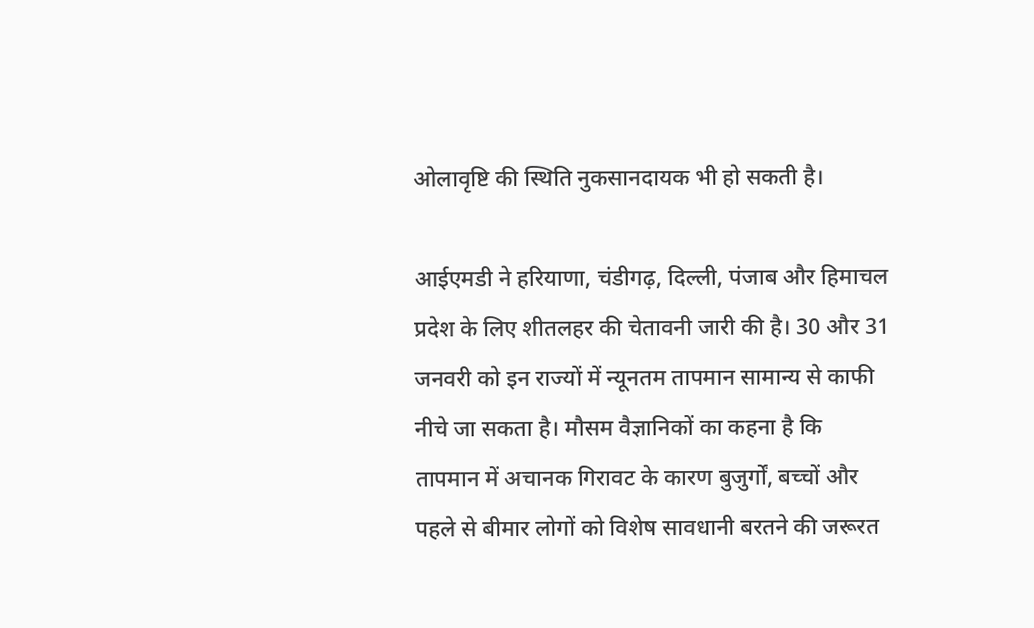ओलावृष्टि की स्थिति नुकसानदायक भी हो सकती है।

आईएमडी ने हरियाणा, चंडीगढ़, दिल्ली, पंजाब और हिमाचल प्रदेश के लिए शीतलहर की चेतावनी जारी की है। 30 और 31 जनवरी को इन राज्यों में न्यूनतम तापमान सामान्य से काफी नीचे जा सकता है। मौसम वैज्ञानिकों का कहना है कि तापमान में अचानक गिरावट के कारण बुजुर्गों, बच्चों और पहले से बीमार लोगों को विशेष सावधानी बरतने की जरूरत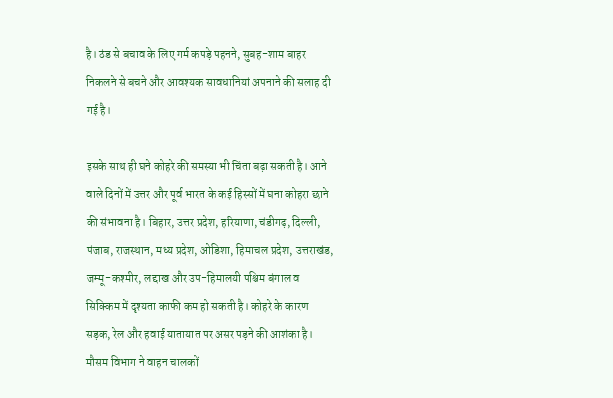है। ठंड से बचाव के लिए गर्म कपड़े पहनने, सुबह-शाम बाहर निकलने से बचने और आवश्यक सावधानियां अपनाने की सलाह दी गई है।

इसके साथ ही घने कोहरे की समस्या भी चिंता बढ़ा सकती है। आने वाले दिनों में उत्तर और पूर्व भारत के कई हिस्सों में घना कोहरा छाने की संभावना है। बिहार, उत्तर प्रदेश, हरियाणा, चंडीगढ़, दिल्ली, पंजाब, राजस्थान, मध्य प्रदेश, ओडिशा, हिमाचल प्रदेश, उत्तराखंड, जम्मू-कश्मीर, लद्दाख और उप-हिमालयी पश्चिम बंगाल व सिक्किम में दृश्यता काफी कम हो सकती है। कोहरे के कारण सड़क, रेल और हवाई यातायात पर असर पड़ने की आशंका है। मौसम विभाग ने वाहन चालकों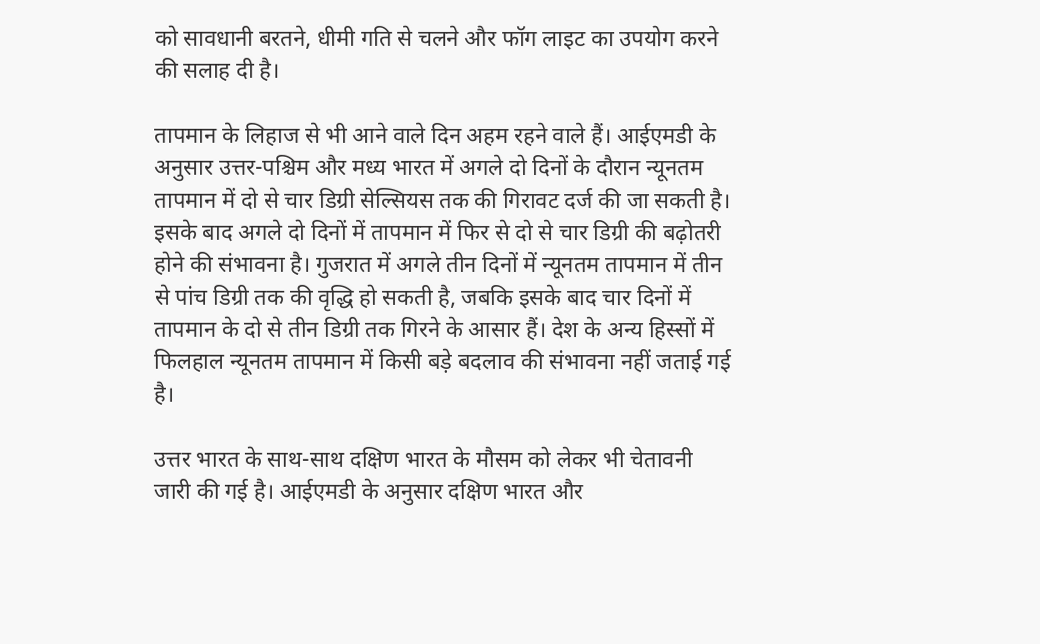को सावधानी बरतने, धीमी गति से चलने और फॉग लाइट का उपयोग करने की सलाह दी है।

तापमान के लिहाज से भी आने वाले दिन अहम रहने वाले हैं। आईएमडी के अनुसार उत्तर-पश्चिम और मध्य भारत में अगले दो दिनों के दौरान न्यूनतम तापमान में दो से चार डिग्री सेल्सियस तक की गिरावट दर्ज की जा सकती है। इसके बाद अगले दो दिनों में तापमान में फिर से दो से चार डिग्री की बढ़ोतरी होने की संभावना है। गुजरात में अगले तीन दिनों में न्यूनतम तापमान में तीन से पांच डिग्री तक की वृद्धि हो सकती है, जबकि इसके बाद चार दिनों में तापमान के दो से तीन डिग्री तक गिरने के आसार हैं। देश के अन्य हिस्सों में फिलहाल न्यूनतम तापमान में किसी बड़े बदलाव की संभावना नहीं जताई गई है।

उत्तर भारत के साथ-साथ दक्षिण भारत के मौसम को लेकर भी चेतावनी जारी की गई है। आईएमडी के अनुसार दक्षिण भारत और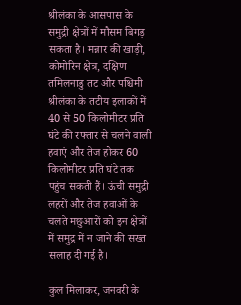श्रीलंका के आसपास के समुद्री क्षेत्रों में मौसम बिगड़ सकता है। मन्नार की खाड़ी, कोमोरिन क्षेत्र, दक्षिण तमिलनाडु तट और पश्चिमी श्रीलंका के तटीय इलाकों में 40 से 50 किलोमीटर प्रति घंटे की रफ्तार से चलने वाली हवाएं और तेज होकर 60 किलोमीटर प्रति घंटे तक पहुंच सकती हैं। ऊंची समुद्री लहरों और तेज हवाओं के चलते मछुआरों को इन क्षेत्रों में समुद्र में न जाने की सख्त सलाह दी गई है।

कुल मिलाकर, जनवरी के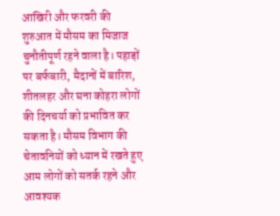आखिरी और फरवरी की शुरुआत में मौसम का मिजाज चुनौतीपूर्ण रहने वाला है। पहाड़ों पर बर्फबारी, मैदानों में बारिश, शीतलहर और घना कोहरा लोगों की दिनचर्या को प्रभावित कर सकता है। मौसम विभाग की चेतावनियों को ध्यान में रखते हुए आम लोगों को सतर्क रहने और आवश्यक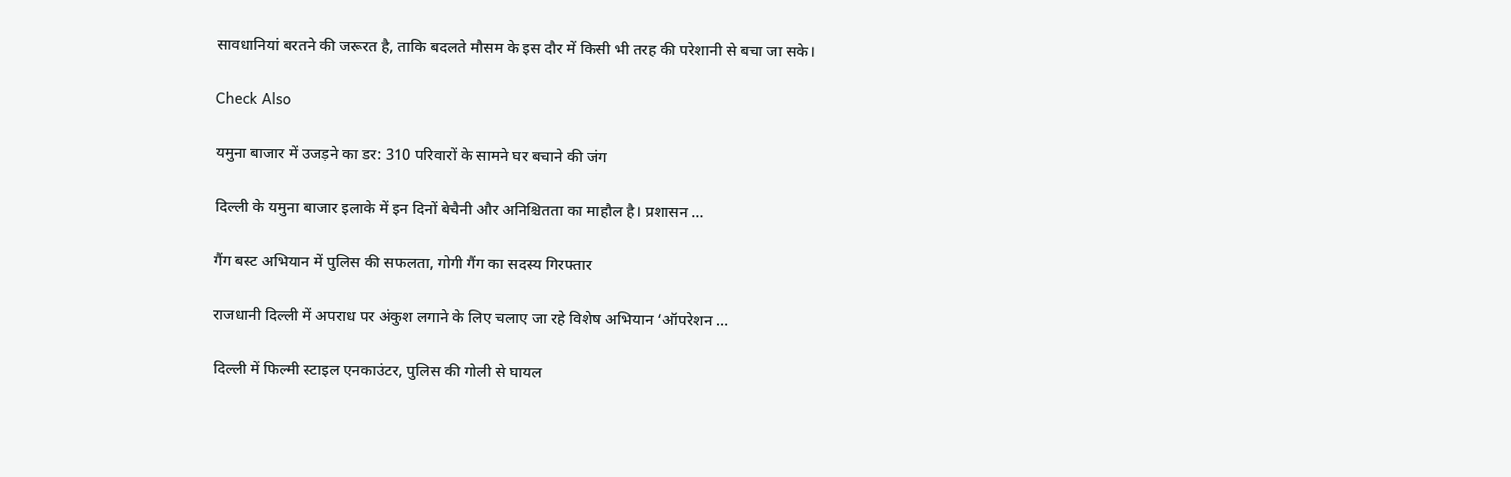सावधानियां बरतने की जरूरत है, ताकि बदलते मौसम के इस दौर में किसी भी तरह की परेशानी से बचा जा सके।

Check Also

यमुना बाजार में उजड़ने का डर: 310 परिवारों के सामने घर बचाने की जंग

दिल्ली के यमुना बाजार इलाके में इन दिनों बेचैनी और अनिश्चितता का माहौल है। प्रशासन …

गैंग बस्ट अभियान में पुलिस की सफलता, गोगी गैंग का सदस्य गिरफ्तार

राजधानी दिल्ली में अपराध पर अंकुश लगाने के लिए चलाए जा रहे विशेष अभियान ‘ऑपरेशन …

दिल्ली में फिल्मी स्टाइल एनकाउंटर, पुलिस की गोली से घायल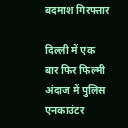बदमाश गिरफ्तार

दिल्ली में एक बार फिर फिल्मी अंदाज में पुलिस एनकाउंटर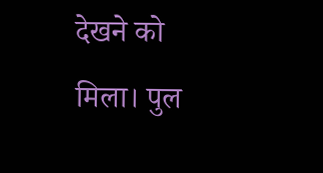देखने को मिला। पुल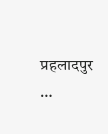प्रहलादपुर …